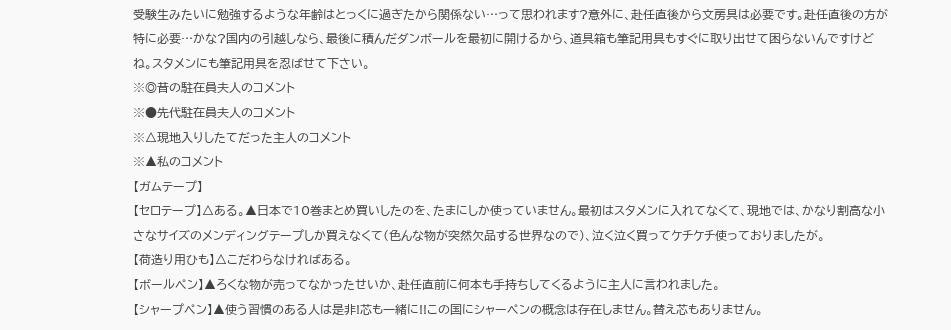受験生みたいに勉強するような年齢はとっくに過ぎたから関係ない…って思われます?意外に、赴任直後から文房具は必要です。赴任直後の方が特に必要…かな?国内の引越しなら、最後に積んだダンボールを最初に開けるから、道具箱も筆記用具もすぐに取り出せて困らないんですけどね。スタメンにも筆記用具を忍ばせて下さい。
※◎昔の駐在員夫人のコメント
※●先代駐在員夫人のコメント
※△現地入りしたてだった主人のコメント
※▲私のコメント
【ガムテープ】
【セロテープ】△ある。▲日本で10巻まとめ買いしたのを、たまにしか使っていません。最初はスタメンに入れてなくて、現地では、かなり割高な小さなサイズのメンディングテープしか買えなくて(色んな物が突然欠品する世界なので)、泣く泣く買ってケチケチ使っておりましたが。
【荷造り用ひも】△こだわらなければある。
【ボールペン】▲ろくな物が売ってなかったせいか、赴任直前に何本も手持ちしてくるように主人に言われました。
【シャープペン】▲使う習慣のある人は是非!芯も一緒に!!この国にシャーペンの概念は存在しません。替え芯もありません。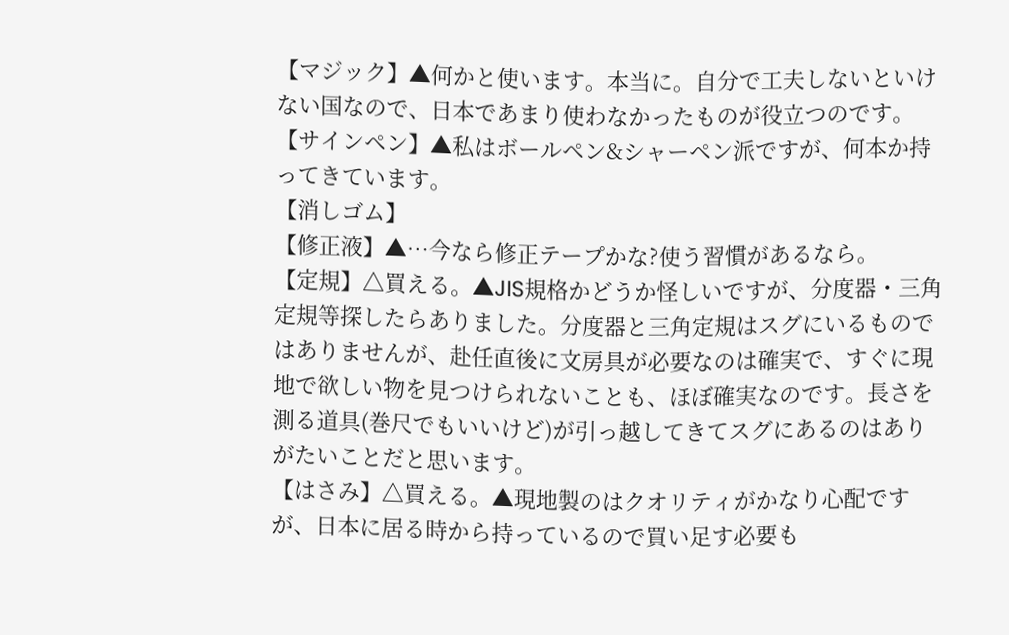【マジック】▲何かと使います。本当に。自分で工夫しないといけない国なので、日本であまり使わなかったものが役立つのです。
【サインペン】▲私はボールペン&シャーペン派ですが、何本か持ってきています。
【消しゴム】
【修正液】▲…今なら修正テープかな?使う習慣があるなら。
【定規】△買える。▲JIS規格かどうか怪しいですが、分度器・三角定規等探したらありました。分度器と三角定規はスグにいるものではありませんが、赴任直後に文房具が必要なのは確実で、すぐに現地で欲しい物を見つけられないことも、ほぼ確実なのです。長さを測る道具(巻尺でもいいけど)が引っ越してきてスグにあるのはありがたいことだと思います。
【はさみ】△買える。▲現地製のはクオリティがかなり心配ですが、日本に居る時から持っているので買い足す必要も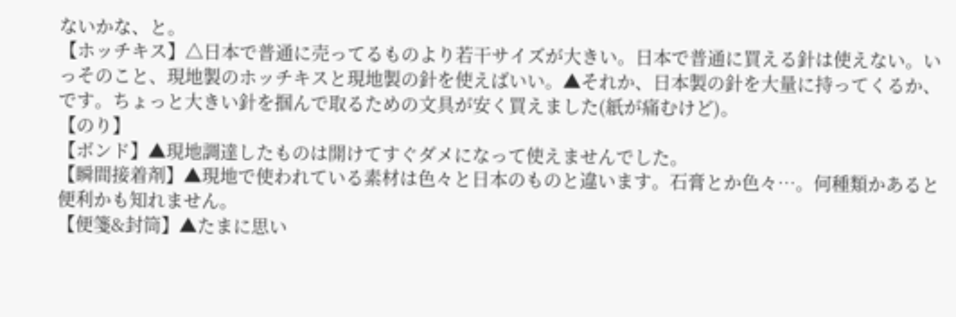ないかな、と。
【ホッチキス】△日本で普通に売ってるものより若干サイズが大きい。日本で普通に買える針は使えない。いっそのこと、現地製のホッチキスと現地製の針を使えばいい。▲それか、日本製の針を大量に持ってくるか、です。ちょっと大きい針を掴んで取るための文具が安く買えました(紙が痛むけど)。
【のり】
【ボンド】▲現地調達したものは開けてすぐダメになって使えませんでした。
【瞬間接着剤】▲現地で使われている素材は色々と日本のものと違います。石膏とか色々…。何種類かあると便利かも知れません。
【便箋&封筒】▲たまに思い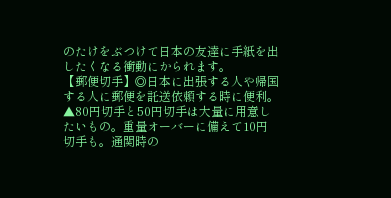のたけをぶつけて日本の友達に手紙を出したくなる衝動にかられます。
【郵便切手】◎日本に出張する人や帰国する人に郵便を託送依頼する時に便利。▲80円切手と50円切手は大量に用意したいもの。重量オーバーに備えて10円切手も。通関時の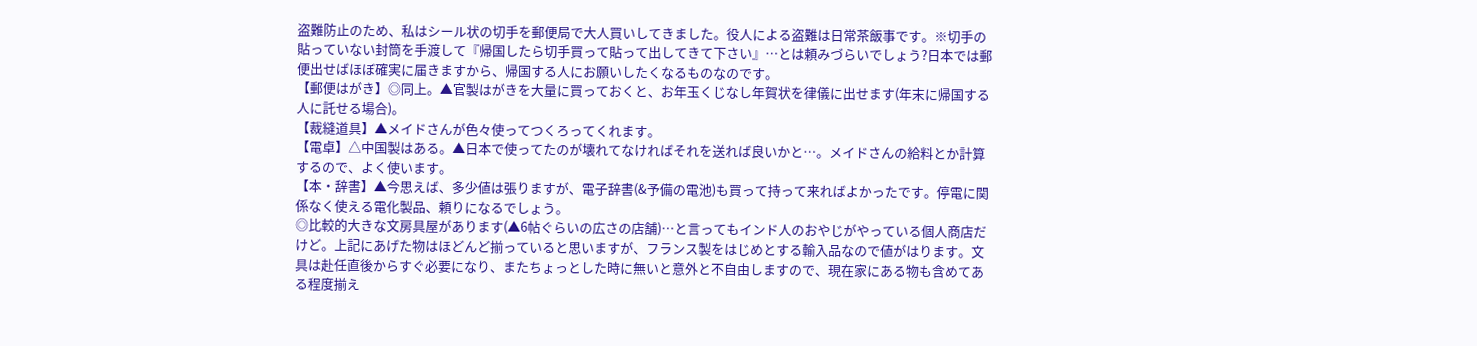盗難防止のため、私はシール状の切手を郵便局で大人買いしてきました。役人による盗難は日常茶飯事です。※切手の貼っていない封筒を手渡して『帰国したら切手買って貼って出してきて下さい』…とは頼みづらいでしょう?日本では郵便出せばほぼ確実に届きますから、帰国する人にお願いしたくなるものなのです。
【郵便はがき】◎同上。▲官製はがきを大量に買っておくと、お年玉くじなし年賀状を律儀に出せます(年末に帰国する人に託せる場合)。
【裁縫道具】▲メイドさんが色々使ってつくろってくれます。
【電卓】△中国製はある。▲日本で使ってたのが壊れてなければそれを送れば良いかと…。メイドさんの給料とか計算するので、よく使います。
【本・辞書】▲今思えば、多少値は張りますが、電子辞書(&予備の電池)も買って持って来ればよかったです。停電に関係なく使える電化製品、頼りになるでしょう。
◎比較的大きな文房具屋があります(▲6帖ぐらいの広さの店舗)…と言ってもインド人のおやじがやっている個人商店だけど。上記にあげた物はほどんど揃っていると思いますが、フランス製をはじめとする輸入品なので値がはります。文具は赴任直後からすぐ必要になり、またちょっとした時に無いと意外と不自由しますので、現在家にある物も含めてある程度揃え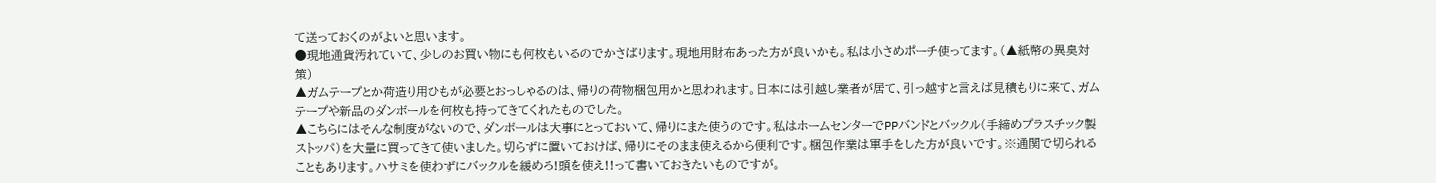て送っておくのがよいと思います。
●現地通貨汚れていて、少しのお買い物にも何枚もいるのでかさばります。現地用財布あった方が良いかも。私は小さめポーチ使ってます。(▲紙幣の異臭対策)
▲ガムテープとか荷造り用ひもが必要とおっしゃるのは、帰りの荷物梱包用かと思われます。日本には引越し業者が居て、引っ越すと言えば見積もりに来て、ガムテープや新品のダンボールを何枚も持ってきてくれたものでした。
▲こちらにはそんな制度がないので、ダンボールは大事にとっておいて、帰りにまた使うのです。私はホームセンターでPPバンドとバックル(手締めプラスチック製ストッパ)を大量に買ってきて使いました。切らずに置いておけば、帰りにそのまま使えるから便利です。梱包作業は軍手をした方が良いです。※通関で切られることもあります。ハサミを使わずにバックルを緩めろ!頭を使え!!って書いておきたいものですが。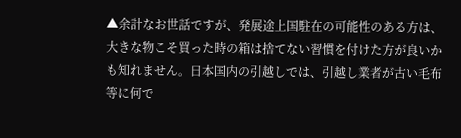▲余計なお世話ですが、発展途上国駐在の可能性のある方は、大きな物こそ買った時の箱は捨てない習慣を付けた方が良いかも知れません。日本国内の引越しでは、引越し業者が古い毛布等に何で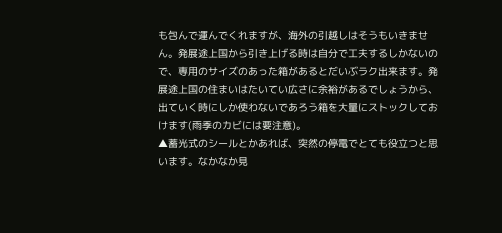も包んで運んでくれますが、海外の引越しはそうもいきません。発展途上国から引き上げる時は自分で工夫するしかないので、専用のサイズのあった箱があるとだいぶラク出来ます。発展途上国の住まいはたいてい広さに余裕があるでしょうから、出ていく時にしか使わないであろう箱を大量にストックしておけます(雨季のカビには要注意)。
▲蓄光式のシールとかあれば、突然の停電でとても役立つと思います。なかなか見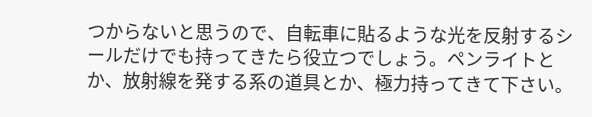つからないと思うので、自転車に貼るような光を反射するシールだけでも持ってきたら役立つでしょう。ペンライトとか、放射線を発する系の道具とか、極力持ってきて下さい。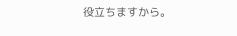役立ちますから。